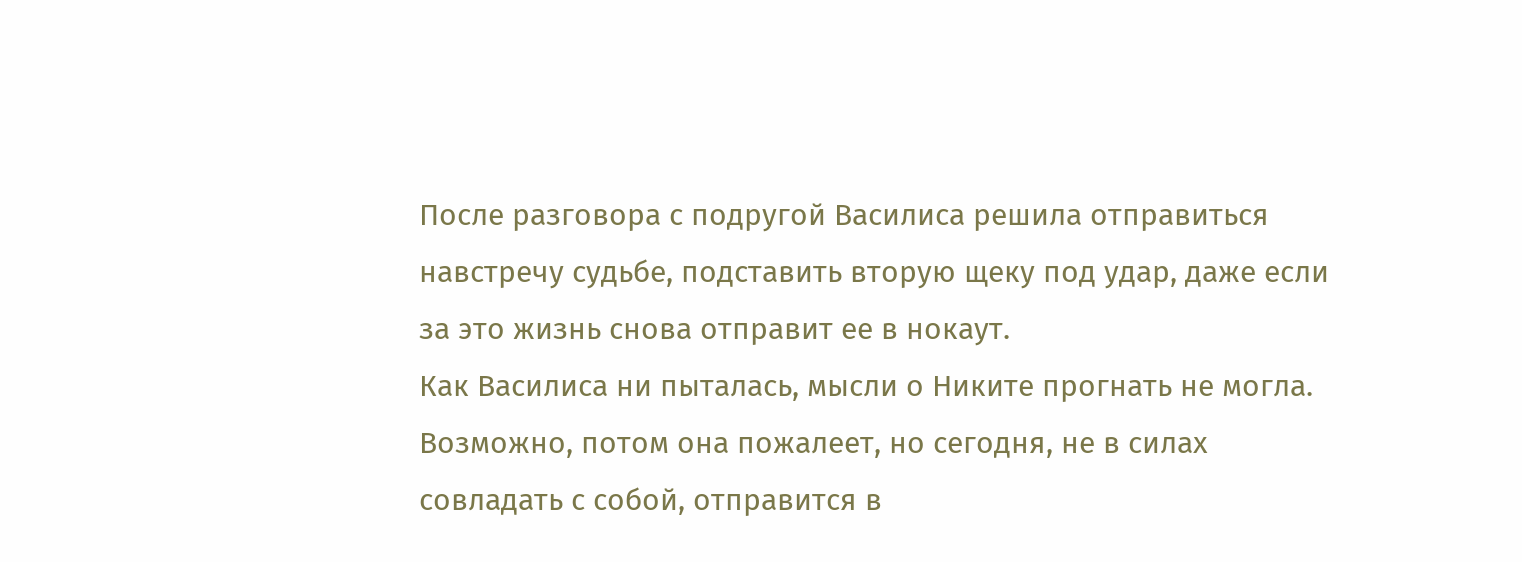После разговора с подругой Василиса решила отправиться навстречу судьбе, подставить вторую щеку под удар, даже если за это жизнь снова отправит ее в нокаут.
Как Василиса ни пыталась, мысли о Никите прогнать не могла. Возможно, потом она пожалеет, но сегодня, не в силах совладать с собой, отправится в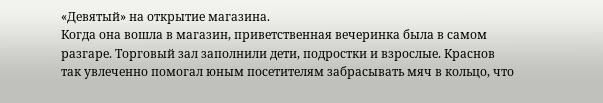«Девятый» на открытие магазина.
Когда она вошла в магазин, приветственная вечеринка была в самом разгаре. Торговый зал заполнили дети, подростки и взрослые. Краснов так увлеченно помогал юным посетителям забрасывать мяч в кольцо, что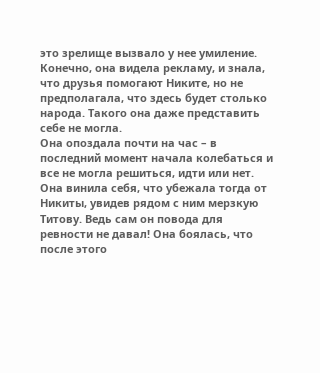это зрелище вызвало у нее умиление. Конечно, она видела рекламу, и знала, что друзья помогают Никите, но не предполагала, что здесь будет столько народа. Такого она даже представить себе не могла.
Она опоздала почти на час – в последний момент начала колебаться и все не могла решиться, идти или нет.
Она винила себя, что убежала тогда от Никиты, увидев рядом с ним мерзкую Титову. Ведь сам он повода для ревности не давал! Она боялась, что после этого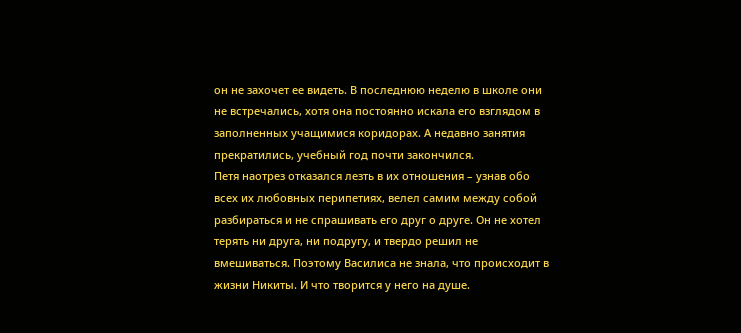он не захочет ее видеть. В последнюю неделю в школе они не встречались, хотя она постоянно искала его взглядом в заполненных учащимися коридорах. А недавно занятия прекратились, учебный год почти закончился.
Петя наотрез отказался лезть в их отношения – узнав обо всех их любовных перипетиях, велел самим между собой разбираться и не спрашивать его друг о друге. Он не хотел терять ни друга, ни подругу, и твердо решил не вмешиваться. Поэтому Василиса не знала, что происходит в жизни Никиты. И что творится у него на душе.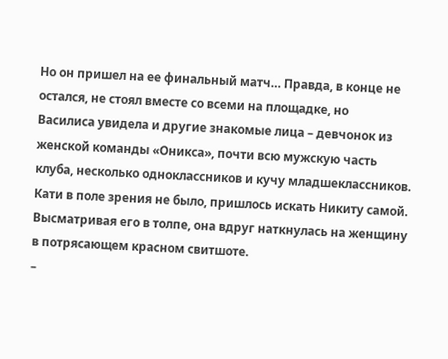Но он пришел на ее финальный матч… Правда, в конце не остался, не стоял вместе со всеми на площадке, но
Василиса увидела и другие знакомые лица – девчонок из женской команды «Оникса», почти всю мужскую часть клуба, несколько одноклассников и кучу младшеклассников. Кати в поле зрения не было, пришлось искать Никиту самой.
Высматривая его в толпе, она вдруг наткнулась на женщину в потрясающем красном свитшоте.
–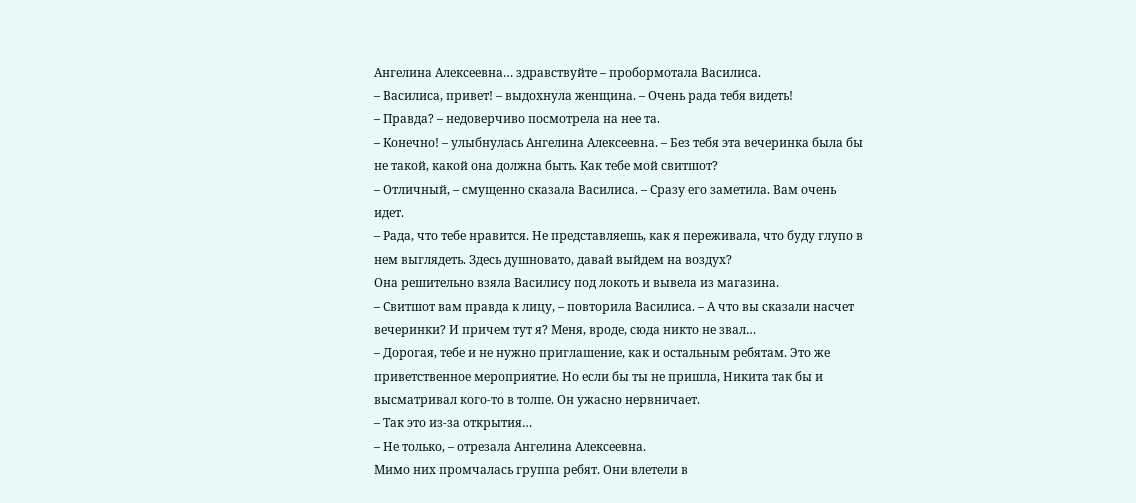Ангелина Алексеевна… здравствуйте – пробормотала Василиса.
– Василиса, привет! – выдохнула женщина. – Очень рада тебя видеть!
– Правда? – недоверчиво посмотрела на нее та.
– Конечно! – улыбнулась Ангелина Алексеевна. – Без тебя эта вечеринка была бы не такой, какой она должна быть. Как тебе мой свитшот?
– Отличный, – смущенно сказала Василиса. – Сразу его заметила. Вам очень идет.
– Рада, что тебе нравится. Не представляешь, как я переживала, что буду глупо в нем выглядеть. Здесь душновато, давай выйдем на воздух?
Она решительно взяла Василису под локоть и вывела из магазина.
– Свитшот вам правда к лицу, – повторила Василиса. – А что вы сказали насчет вечеринки? И причем тут я? Меня, вроде, сюда никто не звал…
– Дорогая, тебе и не нужно приглашение, как и остальным ребятам. Это же приветственное мероприятие. Но если бы ты не пришла, Никита так бы и высматривал кого-то в толпе. Он ужасно нервничает.
– Так это из-за открытия…
– Не только, – отрезала Ангелина Алексеевна.
Мимо них промчалась группа ребят. Они влетели в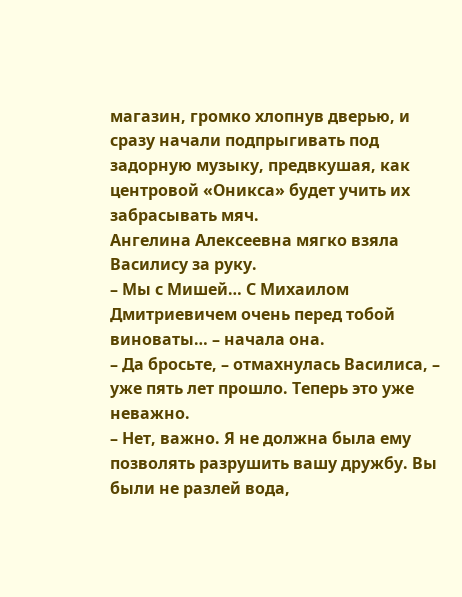магазин, громко хлопнув дверью, и сразу начали подпрыгивать под задорную музыку, предвкушая, как центровой «Оникса» будет учить их забрасывать мяч.
Ангелина Алексеевна мягко взяла Василису за руку.
– Мы с Мишей… С Михаилом Дмитриевичем очень перед тобой виноваты… – начала она.
– Да бросьте, – отмахнулась Василиса, – уже пять лет прошло. Теперь это уже неважно.
– Нет, важно. Я не должна была ему позволять разрушить вашу дружбу. Вы были не разлей вода,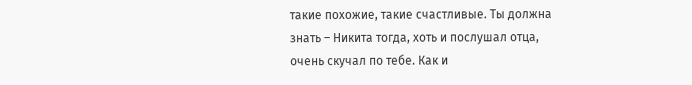такие похожие, такие счастливые. Ты должна знать – Никита тогда, хоть и послушал отца, очень скучал по тебе. Как и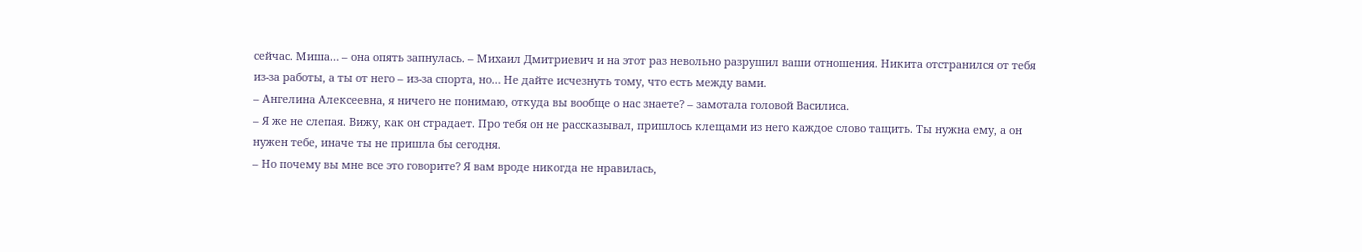сейчас. Миша… – она опять запнулась. – Михаил Дмитриевич и на этот раз невольно разрушил ваши отношения. Никита отстранился от тебя из-за работы, а ты от него – из-за спорта, но… Не дайте исчезнуть тому, что есть между вами.
– Ангелина Алексеевна, я ничего не понимаю, откуда вы вообще о нас знаете? – замотала головой Василиса.
– Я же не слепая. Вижу, как он страдает. Про тебя он не рассказывал, пришлось клещами из него каждое слово тащить. Ты нужна ему, а он нужен тебе, иначе ты не пришла бы сегодня.
– Но почему вы мне все это говорите? Я вам вроде никогда не нравилась,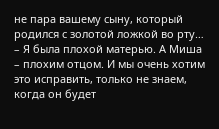не пара вашему сыну, который родился с золотой ложкой во рту…
– Я была плохой матерью. А Миша – плохим отцом. И мы очень хотим это исправить, только не знаем, когда он будет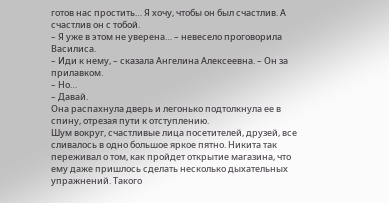готов нас простить… Я хочу, чтобы он был счастлив. А счастлив он с тобой.
– Я уже в этом не уверена… – невесело проговорила Василиса.
– Иди к нему, – сказала Ангелина Алексеевна. – Он за прилавком.
– Но…
– Давай.
Она распахнула дверь и легонько подтолкнула ее в спину, отрезая пути к отступлению.
Шум вокруг, счастливые лица посетителей, друзей, все сливалось в одно большое яркое пятно. Никита так переживал о том, как пройдет открытие магазина, что ему даже пришлось сделать несколько дыхательных упражнений. Такого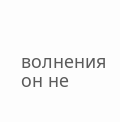волнения он не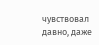чувствовал давно, даже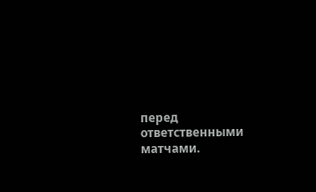перед ответственными матчами.